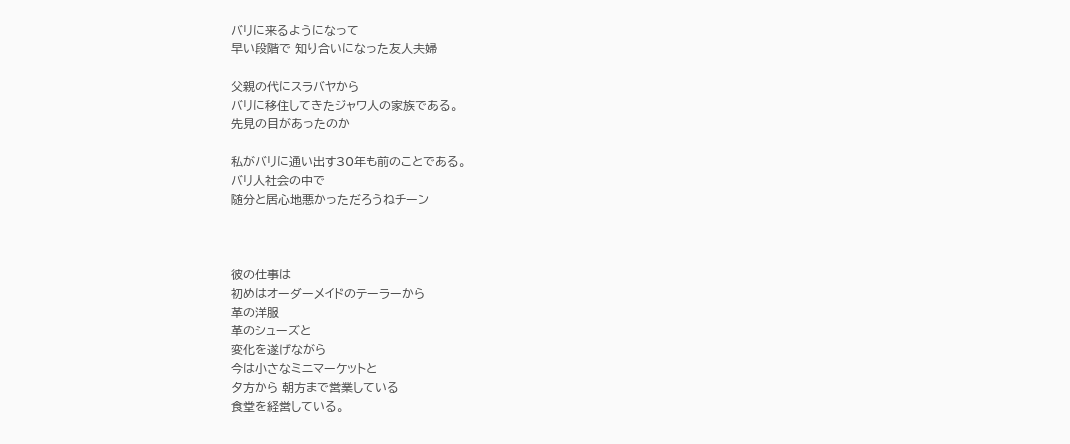バリに来るようになって
早い段階で 知り合いになった友人夫婦

父親の代にスラバヤから
バリに移住してきたジャワ人の家族である。
先見の目があったのか

私がバリに通い出す30年も前のことである。
バリ人社会の中で
随分と居心地悪かっただろうねチーン



彼の仕事は
初めはオーダーメイドのテーラーから
革の洋服
革のシューズと
変化を遂げながら
今は小さなミニマーケットと
夕方から 朝方まで営業している
食堂を経営している。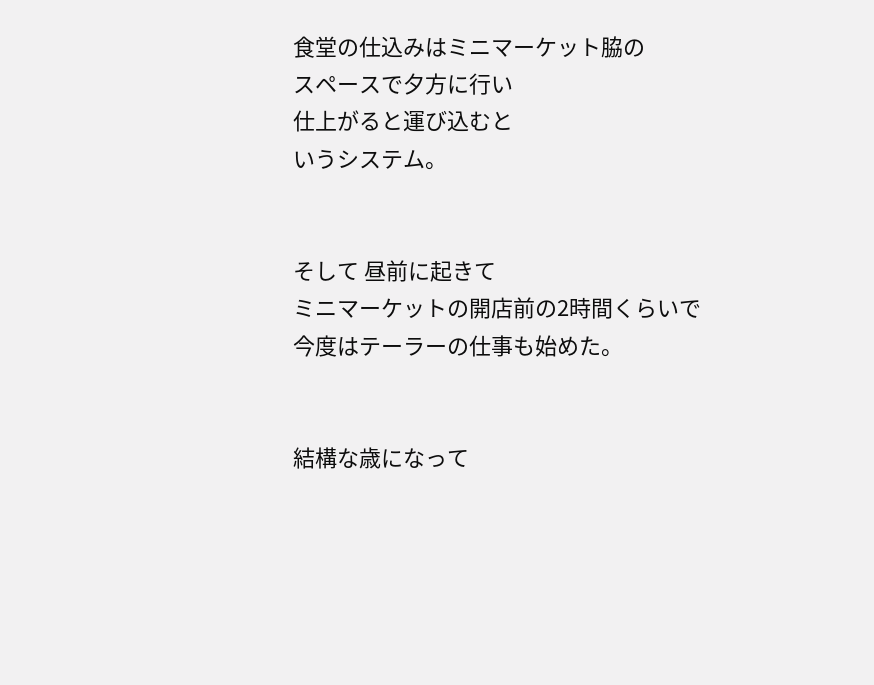食堂の仕込みはミニマーケット脇の
スペースで夕方に行い
仕上がると運び込むと
いうシステム。


そして 昼前に起きて
ミニマーケットの開店前の2時間くらいで
今度はテーラーの仕事も始めた。


結構な歳になって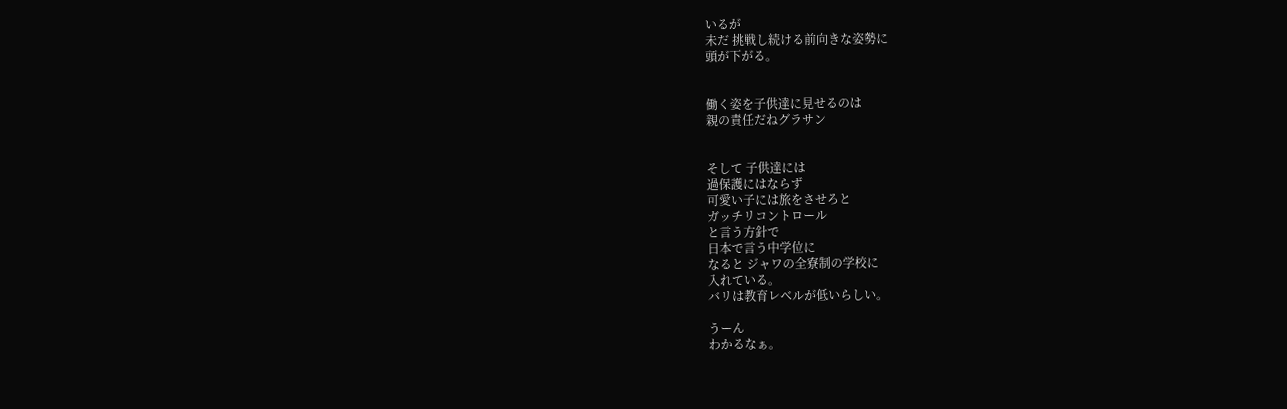いるが
未だ 挑戦し続ける前向きな姿勢に
頭が下がる。


働く姿を子供達に見せるのは
親の責任だねグラサン


そして 子供達には
過保護にはならず
可愛い子には旅をさせろと
ガッチリコントロール
と言う方針で
日本で言う中学位に
なると ジャワの全寮制の学校に
入れている。
バリは教育レベルが低いらしい。

うーん
わかるなぁ。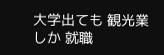大学出ても 観光業しか 就職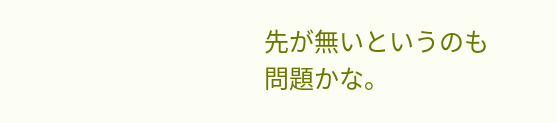先が無いというのも
問題かな。